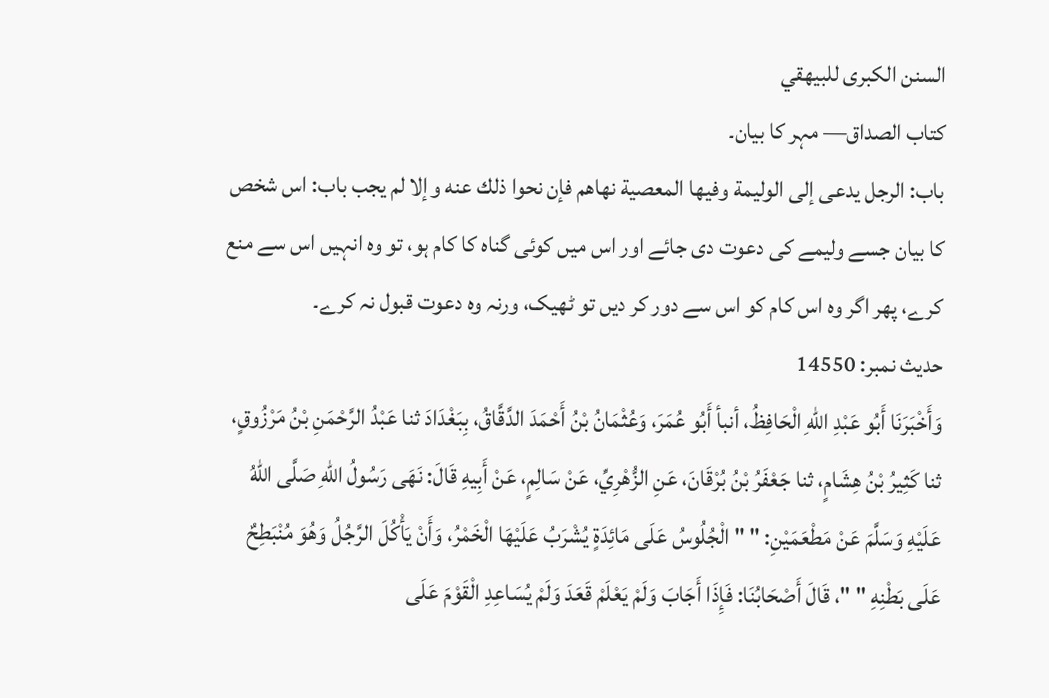السنن الكبرى للبيهقي
كتاب الصداق— مہر کا بیان۔
باب: الرجل يدعى إلى الوليمة وفيها المعصية نهاهم فإن نحوا ذلك عنه وإلا لم يجب باب: اس شخص کا بیان جسے ولیمے کی دعوت دی جائے اور اس میں کوئی گناہ کا کام ہو، تو وہ انہیں اس سے منع کرے، پھر اگر وہ اس کام کو اس سے دور کر دیں تو ٹھیک، ورنہ وہ دعوت قبول نہ کرے۔
حدیث نمبر: 14550
وَأَخْبَرَنَا أَبُو عَبْدِ اللهِ الْحَافِظُ، أنبأ أَبُو عُمَرَ، وَعُثْمَانُ بْنُ أَحْمَدَ الدَّقَّاقُ، بِبَغْدَادَ ثنا عَبْدُ الرَّحْمَنِ بْنُ مَرْزُوقٍ، ثنا كَثِيرُ بْنُ هِشَامٍ، ثنا جَعْفَرُ بْنُ بُرْقَانَ، عَنِ الزُّهْرِيِّ، عَنْ سَالِمٍ، عَنْ أَبِيهِ قَالَ: نَهَى رَسُولُ اللهِ صَلَّى اللهُ عَلَيْهِ وَسَلَّمَ عَنْ مَطْعَمَيْنِ: " " الْجُلُوسُ عَلَى مَائِدَةٍ يُشْرَبُ عَلَيْهَا الْخَمْرُ، وَأَنْ يَأْكُلَ الرَّجُلُ وَهُوَ مُنْبَطِحٌ عَلَى بَطْنِهِ " "، قَالَ أَصْحَابُنَا: فَإِذَا أَجَابَ وَلَمْ يَعْلَمْ قَعَدَ وَلَمْ يُسَاعِدِ الْقَوْمَ عَلَى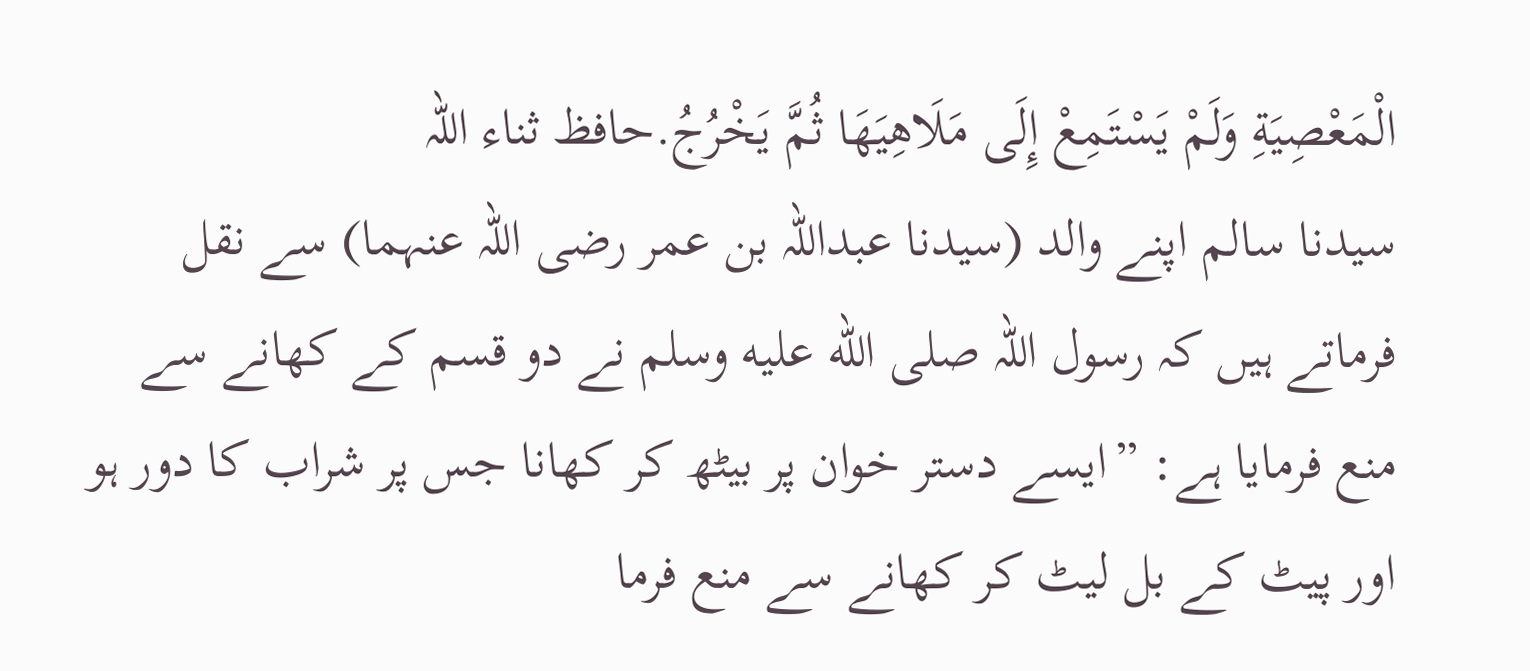الْمَعْصِيَةِ وَلَمْ يَسْتَمِعْ إِلَى مَلَاهِيَهَا ثُمَّ يَخْرُجُ.حافظ ثناء اللہ
سیدنا سالم اپنے والد (سیدنا عبداللہ بن عمر رضی اللہ عنہما) سے نقل فرماتے ہیں کہ رسول اللہ صلى الله عليه وسلم نے دو قسم کے کھانے سے منع فرمایا ہے: ”ایسے دستر خوان پر بیٹھ کر کھانا جس پر شراب کا دور ہو اور پیٹ کے بل لیٹ کر کھانے سے منع فرما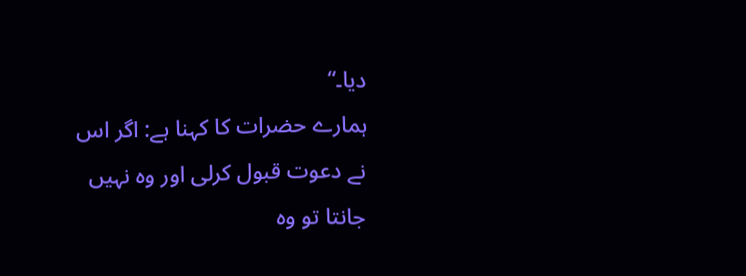دیا۔“
ہمارے حضرات کا کہنا ہے: اگر اس نے دعوت قبول کرلی اور وہ نہیں جانتا تو وہ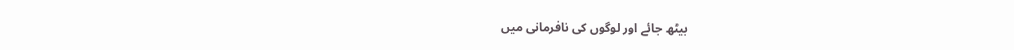بیٹھ جائے اور لوگوں کی نافرمانی میں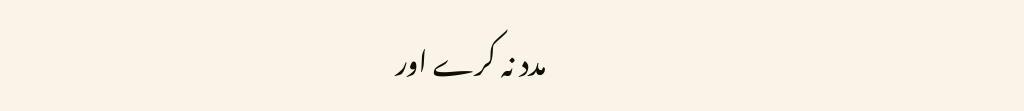مدد نہ کرے اور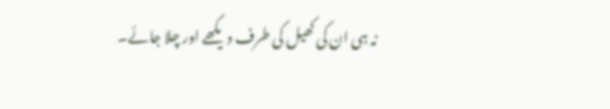نہ ہی ان کی کھیل کی طرف دیکھے اور چلا جائے۔